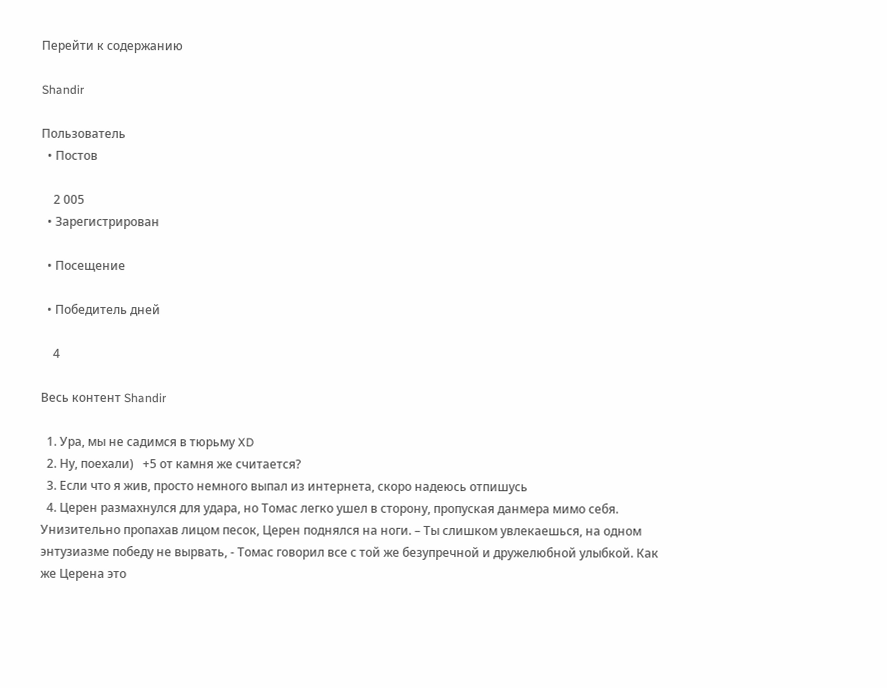Перейти к содержанию

Shandir

Пользователь
  • Постов

    2 005
  • Зарегистрирован

  • Посещение

  • Победитель дней

    4

Весь контент Shandir

  1. Ура, мы не садимся в тюрьму XD
  2. Ну, поехали)   +5 от камня же считается?
  3. Если что я жив, просто немного выпал из интернета, скоро надеюсь отпишусь
  4. Церен размахнулся для удара, но Томас легко ушел в сторону, пропуская данмера мимо себя. Унизительно пропахав лицом песок, Церен поднялся на ноги. – Ты слишком увлекаешься, на одном энтузиазме победу не вырвать, - Томас говорил все с той же безупречной и дружелюбной улыбкой. Как же Церена это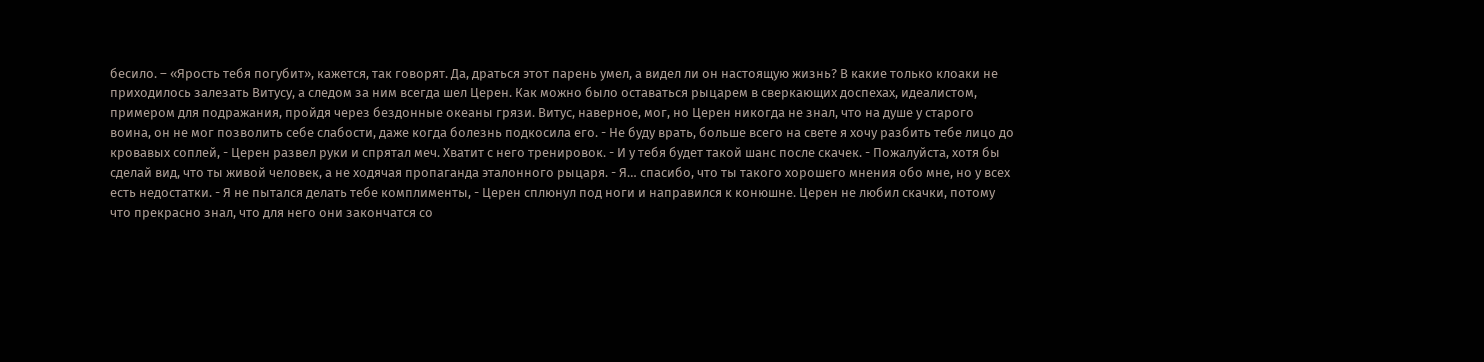бесило. – «Ярость тебя погубит», кажется, так говорят. Да, драться этот парень умел, а видел ли он настоящую жизнь? В какие только клоаки не приходилось залезать Витусу, а следом за ним всегда шел Церен. Как можно было оставаться рыцарем в сверкающих доспехах, идеалистом, примером для подражания, пройдя через бездонные океаны грязи. Витус, наверное, мог, но Церен никогда не знал, что на душе у старого воина, он не мог позволить себе слабости, даже когда болезнь подкосила его. - Не буду врать, больше всего на свете я хочу разбить тебе лицо до кровавых соплей, - Церен развел руки и спрятал меч. Хватит с него тренировок. - И у тебя будет такой шанс после скачек. - Пожалуйста, хотя бы сделай вид, что ты живой человек, а не ходячая пропаганда эталонного рыцаря. - Я… спасибо, что ты такого хорошего мнения обо мне, но у всех есть недостатки. - Я не пытался делать тебе комплименты, - Церен сплюнул под ноги и направился к конюшне. Церен не любил скачки, потому что прекрасно знал, что для него они закончатся со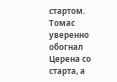стартом. Томас уверенно обогнал Церена со старта, а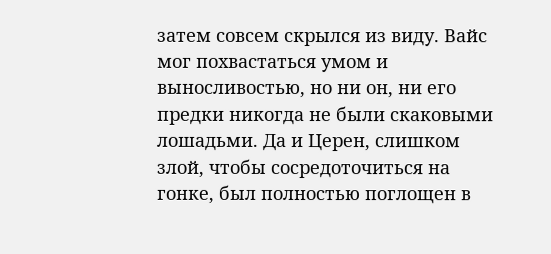затем совсем скрылся из виду. Вайс мог похвастаться умом и выносливостью, но ни он, ни его предки никогда не были скаковыми лошадьми. Да и Церен, слишком злой, чтобы сосредоточиться на гонке, был полностью поглощен в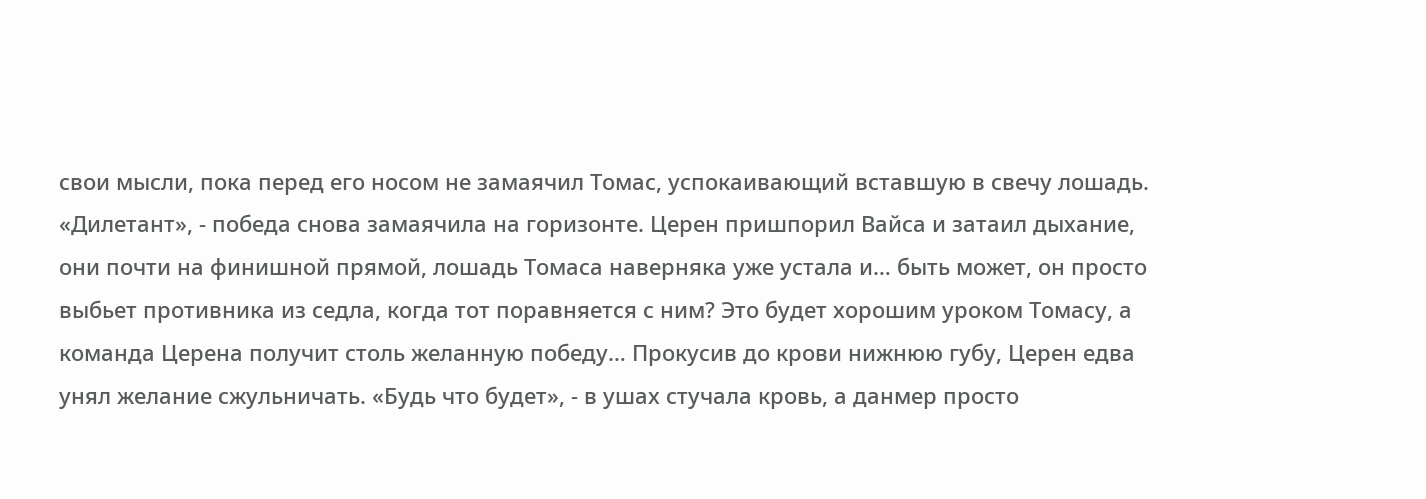свои мысли, пока перед его носом не замаячил Томас, успокаивающий вставшую в свечу лошадь. «Дилетант», - победа снова замаячила на горизонте. Церен пришпорил Вайса и затаил дыхание, они почти на финишной прямой, лошадь Томаса наверняка уже устала и… быть может, он просто выбьет противника из седла, когда тот поравняется с ним? Это будет хорошим уроком Томасу, а команда Церена получит столь желанную победу… Прокусив до крови нижнюю губу, Церен едва унял желание сжульничать. «Будь что будет», - в ушах стучала кровь, а данмер просто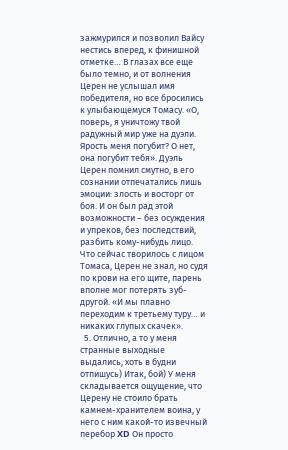зажмурился и позволил Вайсу нестись вперед, к финишной отметке… В глазах все еще было темно, и от волнения Церен не услышал имя победителя, но все бросились к улыбающемуся Томасу. «О, поверь, я уничтожу твой радужный мир уже на дуэли. Ярость меня погубит? О нет, она погубит тебя». Дуэль Церен помнил смутно, в его сознании отпечатались лишь эмоции: злость и восторг от боя. И он был рад этой возможности – без осуждения и упреков, без последствий, разбить кому-нибудь лицо. Что сейчас творилось с лицом Томаса, Церен не знал, но судя по крови на его щите, парень вполне мог потерять зуб-другой. «И мы плавно переходим к третьему туру… и никаких глупых скачек».
  5. Отлично, а то у меня странные выходные выдались, хоть в будни отпишусь) Итак, бой) У меня складывается ощущение, что Церену не стоило брать камнем-хранителем воина, у него с ним какой-то извечный перебор XD Он просто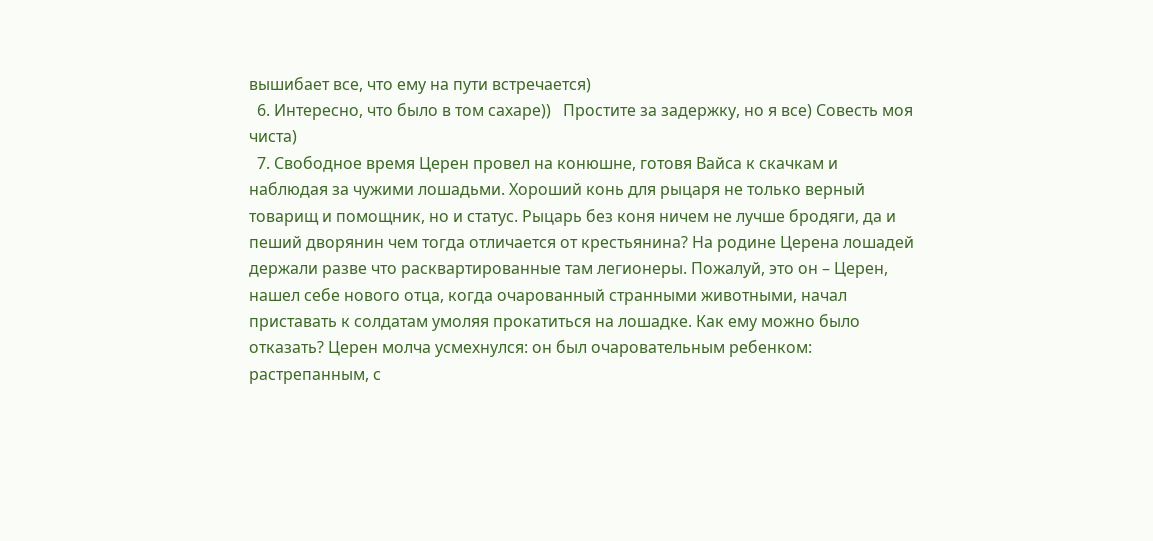вышибает все, что ему на пути встречается)
  6. Интересно, что было в том сахаре))   Простите за задержку, но я все) Совесть моя чиста)
  7. Свободное время Церен провел на конюшне, готовя Вайса к скачкам и наблюдая за чужими лошадьми. Хороший конь для рыцаря не только верный товарищ и помощник, но и статус. Рыцарь без коня ничем не лучше бродяги, да и пеший дворянин чем тогда отличается от крестьянина? На родине Церена лошадей держали разве что расквартированные там легионеры. Пожалуй, это он – Церен, нашел себе нового отца, когда очарованный странными животными, начал приставать к солдатам умоляя прокатиться на лошадке. Как ему можно было отказать? Церен молча усмехнулся: он был очаровательным ребенком: растрепанным, с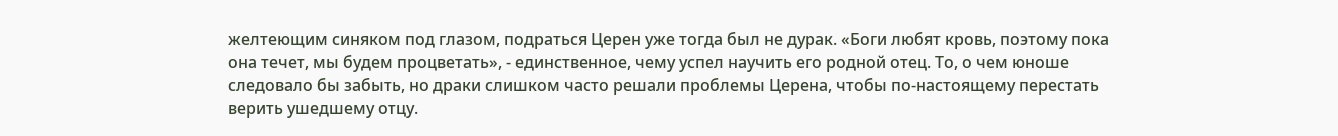желтеющим синяком под глазом, подраться Церен уже тогда был не дурак. «Боги любят кровь, поэтому пока она течет, мы будем процветать», - единственное, чему успел научить его родной отец. То, о чем юноше следовало бы забыть, но драки слишком часто решали проблемы Церена, чтобы по-настоящему перестать верить ушедшему отцу.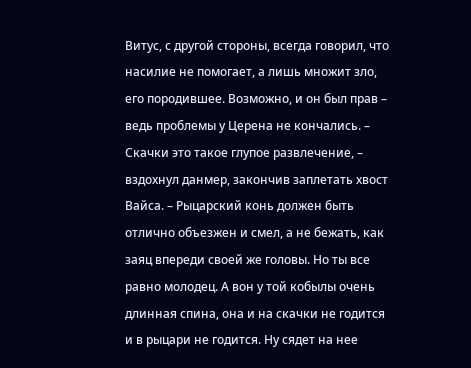Витус, с другой стороны, всегда говорил, что насилие не помогает, а лишь множит зло, его породившее. Возможно, и он был прав – ведь проблемы у Церена не кончались. – Скачки это такое глупое развлечение, – вздохнул данмер, закончив заплетать хвост Вайса. – Рыцарский конь должен быть отлично объезжен и смел, а не бежать, как заяц впереди своей же головы. Но ты все равно молодец. А вон у той кобылы очень длинная спина, она и на скачки не годится и в рыцари не годится. Ну сядет на нее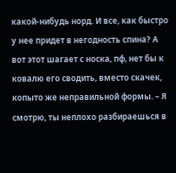какой-нибудь норд. И все, как быстро у нее придет в негодность спина? А вот этот шагает с носка, пф, нет бы к ковалю его сводить, вместо скачек, копыто же неправильной формы. – Я смотрю, ты неплохо разбираешься в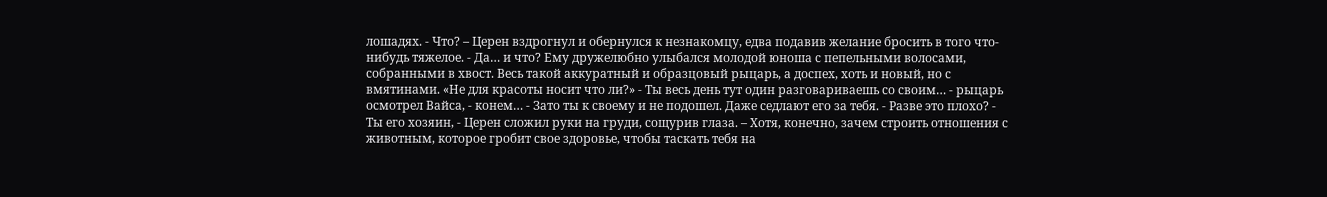лошадях. - Что? – Церен вздрогнул и обернулся к незнакомцу, едва подавив желание бросить в того что-нибудь тяжелое. - Да… и что? Ему дружелюбно улыбался молодой юноша с пепельными волосами, собранными в хвост. Весь такой аккуратный и образцовый рыцарь, а доспех, хоть и новый, но с вмятинами. «Не для красоты носит что ли?» - Ты весь день тут один разговариваешь со своим… - рыцарь осмотрел Вайса, - конем… - Зато ты к своему и не подошел. Даже седлают его за тебя. - Разве это плохо? - Ты его хозяин, - Церен сложил руки на груди, сощурив глаза. – Хотя, конечно, зачем строить отношения с животным, которое гробит свое здоровье, чтобы таскать тебя на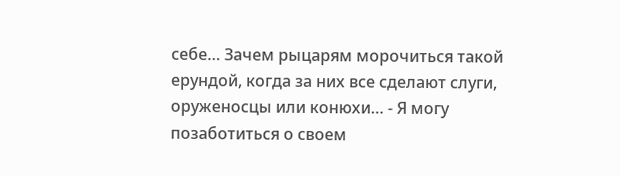себе… Зачем рыцарям морочиться такой ерундой, когда за них все сделают слуги, оруженосцы или конюхи… - Я могу позаботиться о своем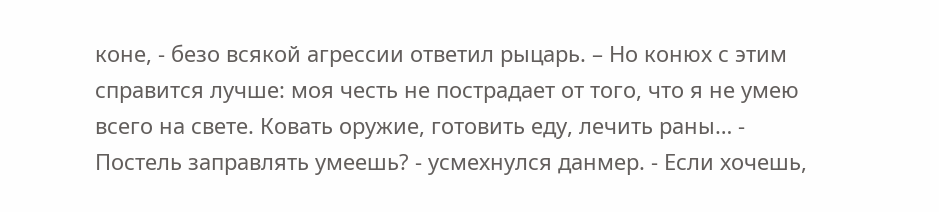коне, - безо всякой агрессии ответил рыцарь. – Но конюх с этим справится лучше: моя честь не пострадает от того, что я не умею всего на свете. Ковать оружие, готовить еду, лечить раны… - Постель заправлять умеешь? - усмехнулся данмер. - Если хочешь,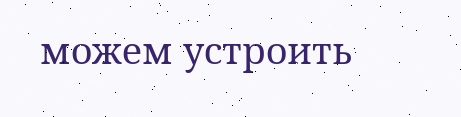можем устроить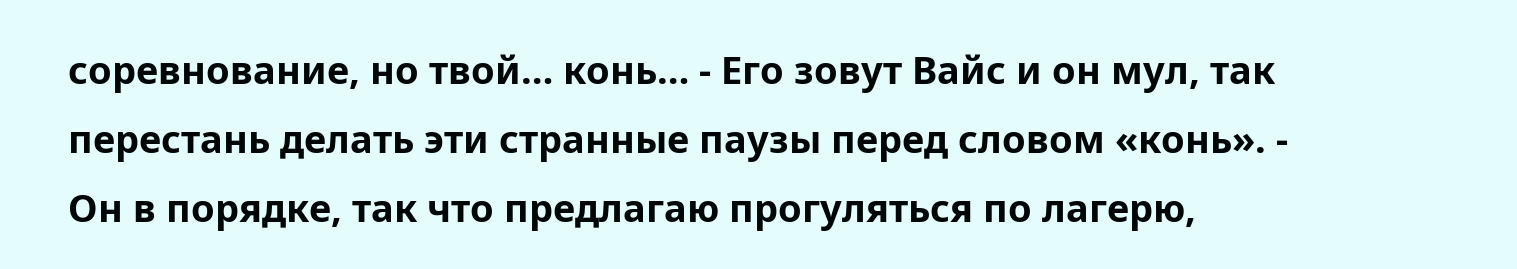соревнование, но твой… конь… - Его зовут Вайс и он мул, так перестань делать эти странные паузы перед словом «конь». - Он в порядке, так что предлагаю прогуляться по лагерю,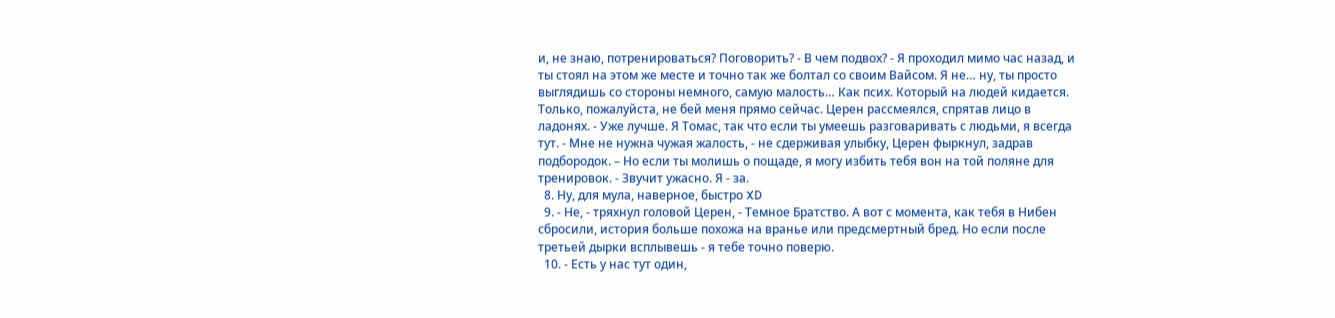и, не знаю, потренироваться? Поговорить? - В чем подвох? - Я проходил мимо час назад, и ты стоял на этом же месте и точно так же болтал со своим Вайсом. Я не… ну, ты просто выглядишь со стороны немного, самую малость… Как псих. Который на людей кидается. Только, пожалуйста, не бей меня прямо сейчас. Церен рассмеялся, спрятав лицо в ладонях. - Уже лучше. Я Томас, так что если ты умеешь разговаривать с людьми, я всегда тут. - Мне не нужна чужая жалость, - не сдерживая улыбку, Церен фыркнул, задрав подбородок. – Но если ты молишь о пощаде, я могу избить тебя вон на той поляне для тренировок. - Звучит ужасно. Я - за.
  8. Ну, для мула, наверное, быстро XD
  9. - Не, - тряхнул головой Церен, - Темное Братство. А вот с момента, как тебя в Нибен сбросили, история больше похожа на вранье или предсмертный бред. Но если после третьей дырки всплывешь - я тебе точно поверю.
  10. - Есть у нас тут один,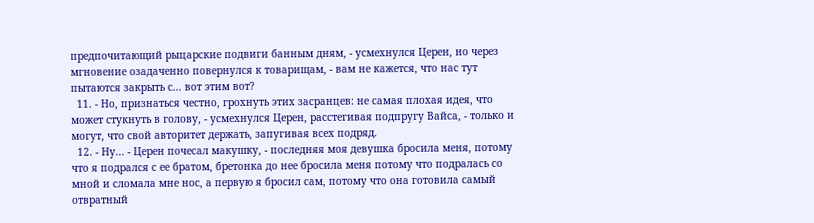предпочитающий рыцарские подвиги банным дням, - усмехнулся Церен, но через мгновение озадаченно повернулся к товарищам, - вам не кажется, что нас тут пытаются закрыть с... вот этим вот?
  11. - Но, признаться честно, грохнуть этих засранцев: не самая плохая идея, что может стукнуть в голову, - усмехнулся Церен, расстегивая подпругу Вайса, - только и могут, что свой авторитет держать, запугивая всех подряд.
  12. - Ну... - Церен почесал макушку, - последняя моя девушка бросила меня, потому что я подрался с ее братом, бретонка до нее бросила меня потому что подралась со мной и сломала мне нос, а первую я бросил сам, потому что она готовила самый отвратный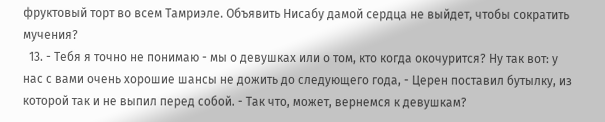фруктовый торт во всем Тамриэле. Объявить Нисабу дамой сердца не выйдет, чтобы сократить мучения?
  13. - Тебя я точно не понимаю - мы о девушках или о том, кто когда окочурится? Ну так вот: у нас с вами очень хорошие шансы не дожить до следующего года, - Церен поставил бутылку, из которой так и не выпил перед собой. - Так что, может, вернемся к девушкам?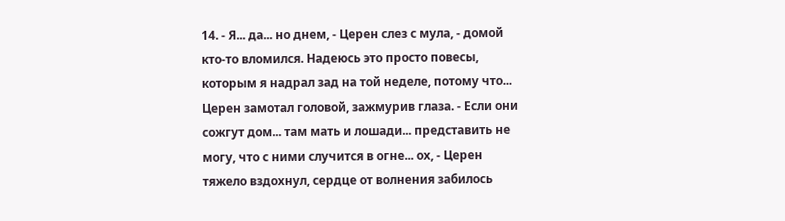14. - Я... да... но днем, - Церен слез с мула, - домой кто-то вломился. Надеюсь это просто повесы, которым я надрал зад на той неделе, потому что... Церен замотал головой, зажмурив глаза. - Если они сожгут дом... там мать и лошади... представить не могу, что с ними случится в огне... ох, - Церен тяжело вздохнул, сердце от волнения забилось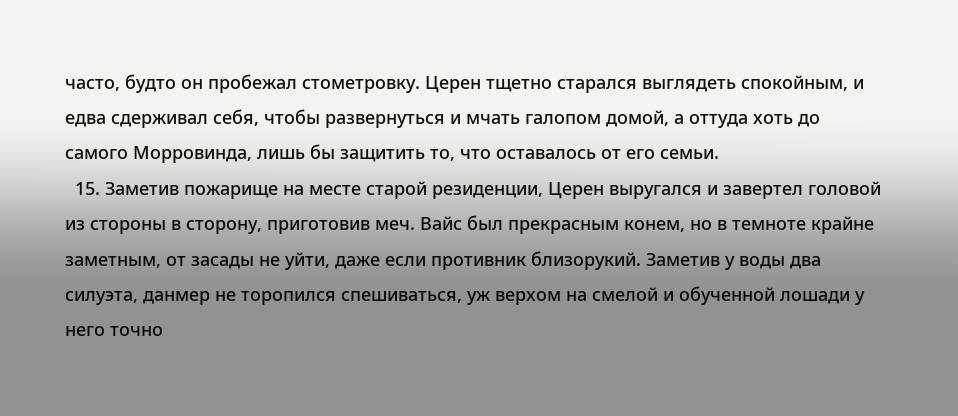часто, будто он пробежал стометровку. Церен тщетно старался выглядеть спокойным, и едва сдерживал себя, чтобы развернуться и мчать галопом домой, а оттуда хоть до самого Морровинда, лишь бы защитить то, что оставалось от его семьи.
  15. Заметив пожарище на месте старой резиденции, Церен выругался и завертел головой из стороны в сторону, приготовив меч. Вайс был прекрасным конем, но в темноте крайне заметным, от засады не уйти, даже если противник близорукий. Заметив у воды два силуэта, данмер не торопился спешиваться, уж верхом на смелой и обученной лошади у него точно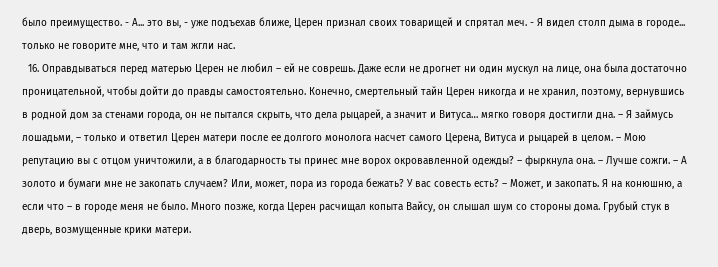было преимущество. - А... это вы, - уже подъехав ближе, Церен признал своих товарищей и спрятал меч. - Я видел столп дыма в городе... только не говорите мне, что и там жгли нас.
  16. Оправдываться перед матерью Церен не любил – ей не соврешь. Даже если не дрогнет ни один мускул на лице, она была достаточно проницательной, чтобы дойти до правды самостоятельно. Конечно, смертельный тайн Церен никогда и не хранил, поэтому, вернувшись в родной дом за стенами города, он не пытался скрыть, что дела рыцарей, а значит и Витуса… мягко говоря достигли дна. – Я займусь лошадьми, – только и ответил Церен матери после ее долгого монолога насчет самого Церена, Витуса и рыцарей в целом. – Мою репутацию вы с отцом уничтожили, а в благодарность ты принес мне ворох окровавленной одежды? – фыркнула она. – Лучше сожги. – А золото и бумаги мне не закопать случаем? Или, может, пора из города бежать? У вас совесть есть? – Может, и закопать. Я на конюшню, а если что – в городе меня не было. Много позже, когда Церен расчищал копыта Вайсу, он слышал шум со стороны дома. Грубый стук в дверь, возмущенные крики матери.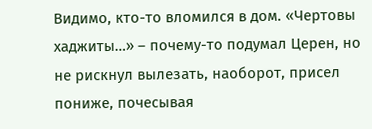Видимо, кто-то вломился в дом. «Чертовы хаджиты…» – почему-то подумал Церен, но не рискнул вылезать, наоборот, присел пониже, почесывая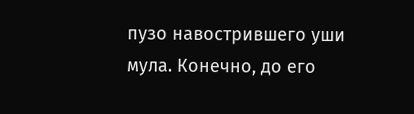пузо навострившего уши мула. Конечно, до его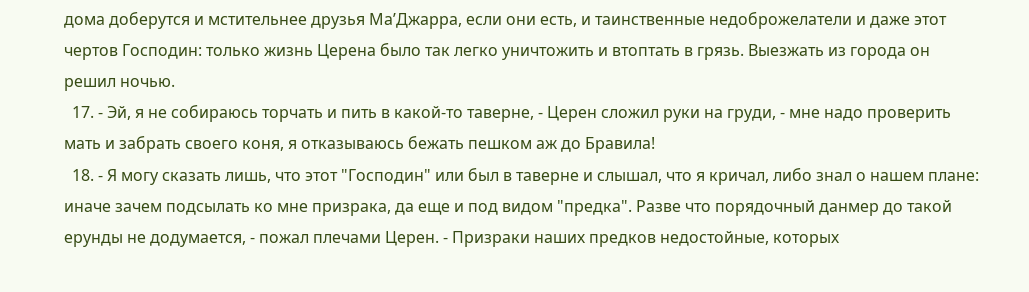дома доберутся и мстительнее друзья Ма’Джарра, если они есть, и таинственные недоброжелатели и даже этот чертов Господин: только жизнь Церена было так легко уничтожить и втоптать в грязь. Выезжать из города он решил ночью.
  17. - Эй, я не собираюсь торчать и пить в какой-то таверне, - Церен сложил руки на груди, - мне надо проверить мать и забрать своего коня, я отказываюсь бежать пешком аж до Бравила!
  18. - Я могу сказать лишь, что этот "Господин" или был в таверне и слышал, что я кричал, либо знал о нашем плане: иначе зачем подсылать ко мне призрака, да еще и под видом "предка". Разве что порядочный данмер до такой ерунды не додумается, - пожал плечами Церен. - Призраки наших предков недостойные, которых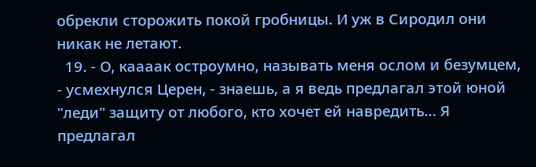обрекли сторожить покой гробницы. И уж в Сиродил они никак не летают.
  19. - О, каааак остроумно, называть меня ослом и безумцем, - усмехнулся Церен, - знаешь, а я ведь предлагал этой юной "леди" защиту от любого, кто хочет ей навредить... Я предлагал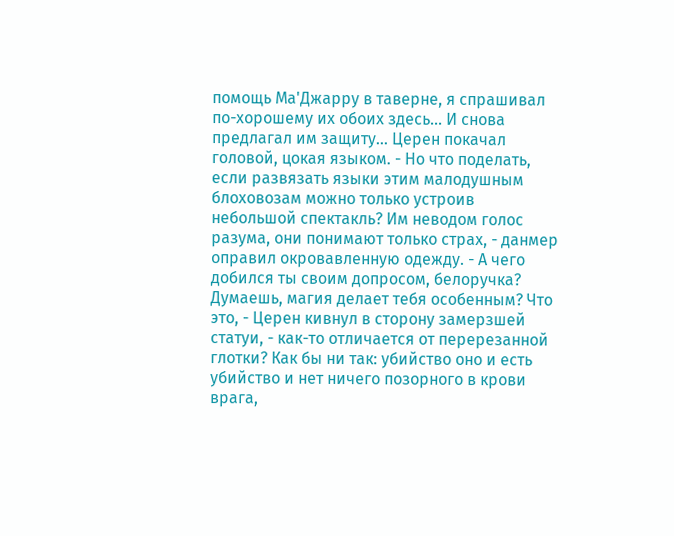помощь Ма'Джарру в таверне, я спрашивал по-хорошему их обоих здесь... И снова предлагал им защиту... Церен покачал головой, цокая языком. - Но что поделать, если развязать языки этим малодушным блоховозам можно только устроив небольшой спектакль? Им неводом голос разума, они понимают только страх, - данмер оправил окровавленную одежду. - А чего добился ты своим допросом, белоручка? Думаешь, магия делает тебя особенным? Что это, - Церен кивнул в сторону замерзшей статуи, - как-то отличается от перерезанной глотки? Как бы ни так: убийство оно и есть убийство и нет ничего позорного в крови врага,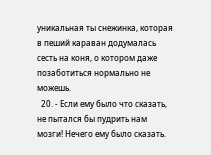уникальная ты снежинка, которая в пеший караван додумалась сесть на коня, о котором даже позаботиться нормально не можешь.
  20. - Если ему было что сказать, не пытался бы пудрить нам мозги! Нечего ему было сказать.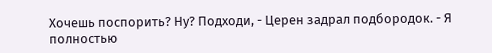Хочешь поспорить? Ну? Подходи, - Церен задрал подбородок. - Я полностью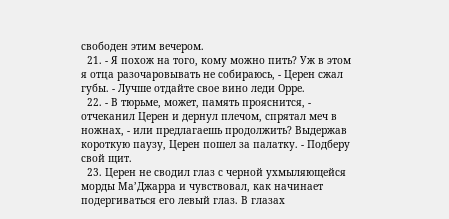свободен этим вечером.
  21. - Я похож на того, кому можно пить? Уж в этом я отца разочаровывать не собираюсь, - Церен сжал губы. - Лучше отдайте свое вино леди Орре.
  22. - В тюрьме, может, память прояснится, - отчеканил Церен и дернул плечом, спрятал меч в ножнах, - или предлагаешь продолжить? Выдержав короткую паузу, Церен пошел за палатку. - Подберу свой щит.
  23. Церен не сводил глаз с черной ухмыляющейся морды Ма’Джарра и чувствовал, как начинает подергиваться его левый глаз. В глазах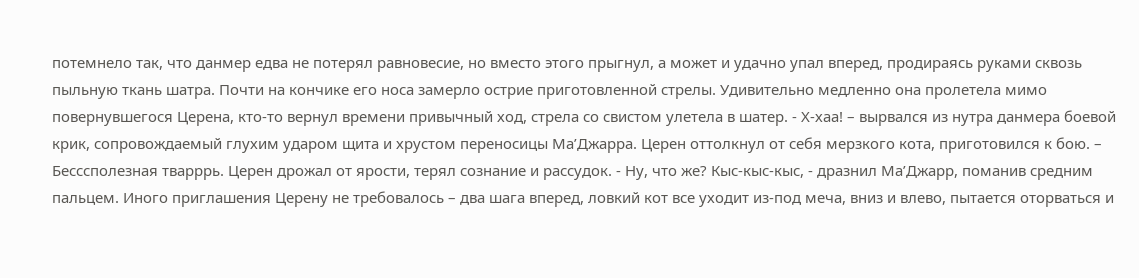потемнело так, что данмер едва не потерял равновесие, но вместо этого прыгнул, а может и удачно упал вперед, продираясь руками сквозь пыльную ткань шатра. Почти на кончике его носа замерло острие приготовленной стрелы. Удивительно медленно она пролетела мимо повернувшегося Церена, кто-то вернул времени привычный ход, стрела со свистом улетела в шатер. - Х-хаа! – вырвался из нутра данмера боевой крик, сопровождаемый глухим ударом щита и хрустом переносицы Ма’Джарра. Церен оттолкнул от себя мерзкого кота, приготовился к бою. – Бесссполезная тварррь. Церен дрожал от ярости, терял сознание и рассудок. - Ну, что же? Кыс-кыс-кыс, - дразнил Ма’Джарр, поманив средним пальцем. Иного приглашения Церену не требовалось – два шага вперед, ловкий кот все уходит из-под меча, вниз и влево, пытается оторваться и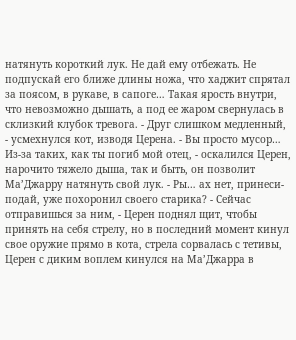натянуть короткий лук. Не дай ему отбежать. Не подпускай его ближе длины ножа, что хаджит спрятал за поясом, в рукаве, в сапоге… Такая ярость внутри, что невозможно дышать, а под ее жаром свернулась в склизкий клубок тревога. - Друг слишком медленный, - усмехнулся кот, изводя Церена. - Вы просто мусор… Из-за таких, как ты погиб мой отец, - оскалился Церен, нарочито тяжело дыша, так и быть, он позволит Ма’Джарру натянуть свой лук. - Ры… ах нет, принеси-подай, уже похоронил своего старика? - Сейчас отправишься за ним, - Церен поднял щит, чтобы принять на себя стрелу, но в последний момент кинул свое оружие прямо в кота, стрела сорвалась с тетивы, Церен с диким воплем кинулся на Ма’Джарра в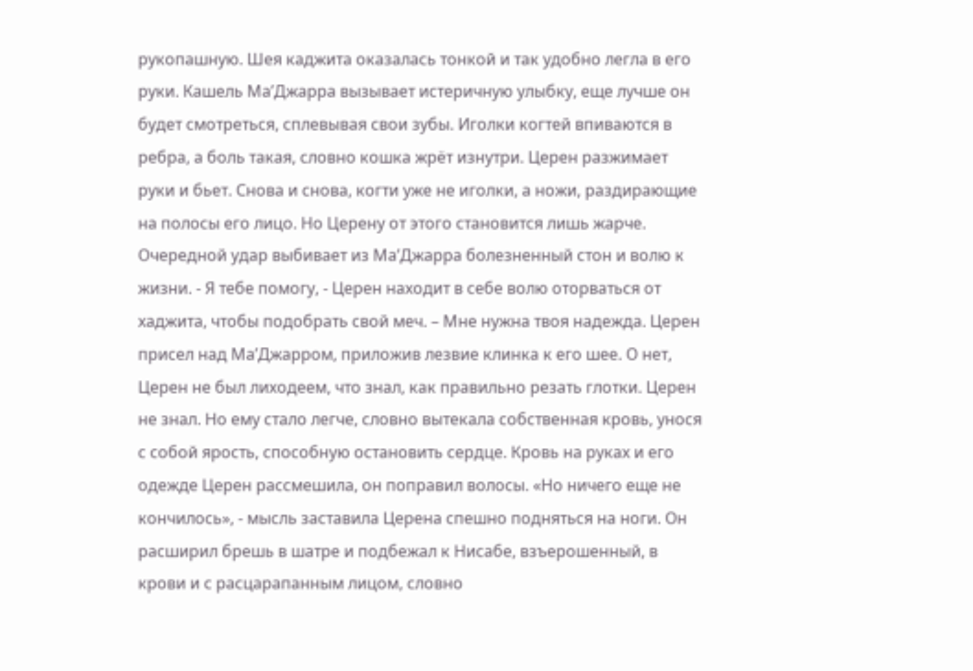рукопашную. Шея каджита оказалась тонкой и так удобно легла в его руки. Кашель Ма’Джарра вызывает истеричную улыбку, еще лучше он будет смотреться, сплевывая свои зубы. Иголки когтей впиваются в ребра, а боль такая, словно кошка жрёт изнутри. Церен разжимает руки и бьет. Снова и снова, когти уже не иголки, а ножи, раздирающие на полосы его лицо. Но Церену от этого становится лишь жарче. Очередной удар выбивает из Ма’Джарра болезненный стон и волю к жизни. - Я тебе помогу, - Церен находит в себе волю оторваться от хаджита, чтобы подобрать свой меч. – Мне нужна твоя надежда. Церен присел над Ма’Джарром, приложив лезвие клинка к его шее. О нет, Церен не был лиходеем, что знал, как правильно резать глотки. Церен не знал. Но ему стало легче, словно вытекала собственная кровь, унося с собой ярость, способную остановить сердце. Кровь на руках и его одежде Церен рассмешила, он поправил волосы. «Но ничего еще не кончилось», - мысль заставила Церена спешно подняться на ноги. Он расширил брешь в шатре и подбежал к Нисабе, взъерошенный, в крови и с расцарапанным лицом, словно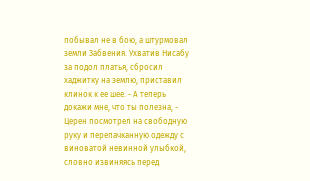побывал не в бою, а штурмовал земли Забвения. Ухватив Нисабу за подол платья, сбросил хаджитку на землю, приставил клинок к ее шее. - А теперь докажи мне, что ты полезна, - Церен посмотрел на свободную руку и перепачканную одежду с виноватой невинной улыбкой, словно извиняясь перед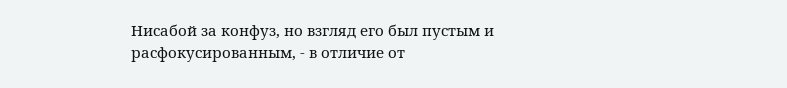Нисабой за конфуз, но взгляд его был пустым и расфокусированным, - в отличие от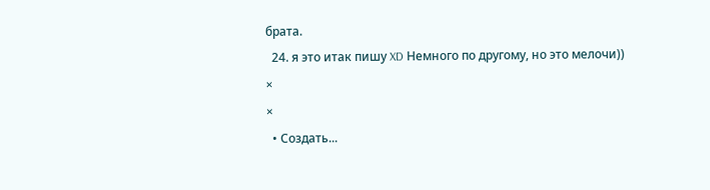брата.
  24. я это итак пишу XD Немного по другому, но это мелочи))
×
×
  • Создать...